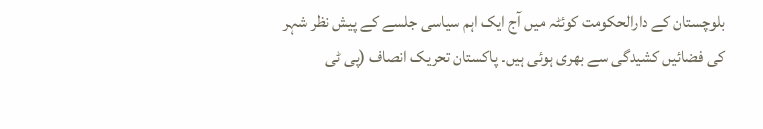بلوچستان کے دارالحکومت کوئٹہ میں آج ایک اہم سیاسی جلسے کے پیش نظر شہر کی فضائیں کشیدگی سے بھری ہوئی ہیں۔ پاکستان تحریک انصاف (پی ٹی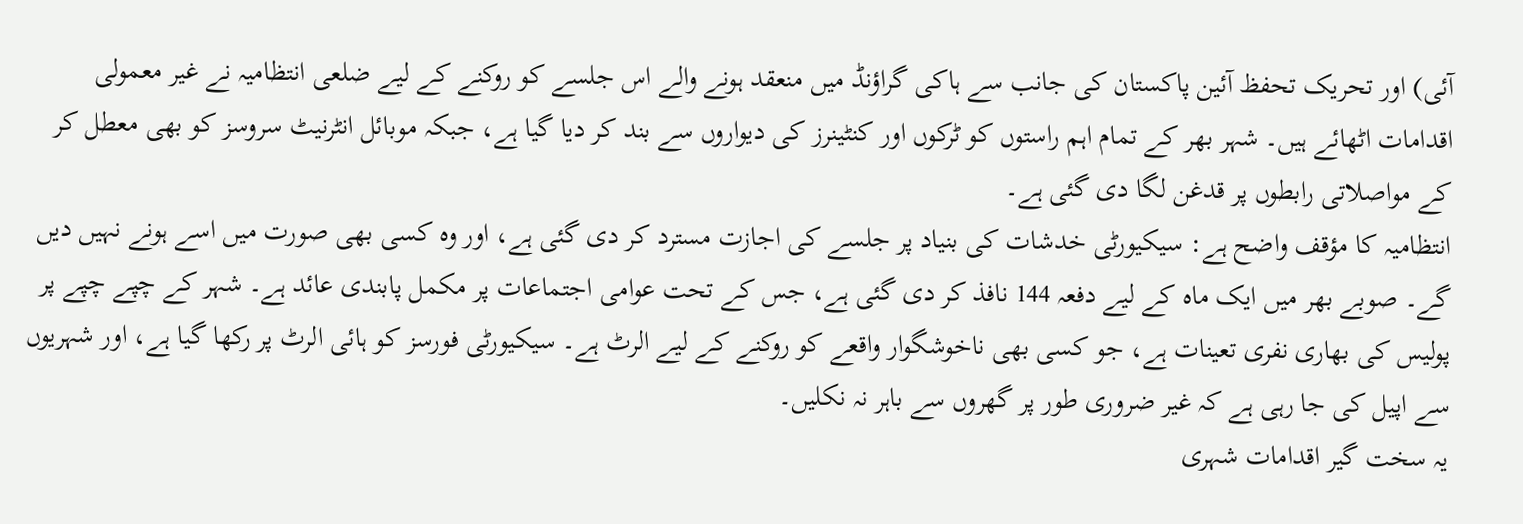آئی) اور تحریک تحفظ آئین پاکستان کی جانب سے ہاکی گراؤنڈ میں منعقد ہونے والے اس جلسے کو روکنے کے لیے ضلعی انتظامیہ نے غیر معمولی اقدامات اٹھائے ہیں۔ شہر بھر کے تمام اہم راستوں کو ٹرکوں اور کنٹینرز کی دیواروں سے بند کر دیا گیا ہے، جبکہ موبائل انٹرنیٹ سروسز کو بھی معطل کر کے مواصلاتی رابطوں پر قدغن لگا دی گئی ہے۔
انتظامیہ کا مؤقف واضح ہے: سیکیورٹی خدشات کی بنیاد پر جلسے کی اجازت مسترد کر دی گئی ہے، اور وہ کسی بھی صورت میں اسے ہونے نہیں دیں گے۔ صوبے بھر میں ایک ماہ کے لیے دفعہ 144 نافذ کر دی گئی ہے، جس کے تحت عوامی اجتماعات پر مکمل پابندی عائد ہے۔ شہر کے چپے چپے پر پولیس کی بھاری نفری تعینات ہے، جو کسی بھی ناخوشگوار واقعے کو روکنے کے لیے الرٹ ہے۔ سیکیورٹی فورسز کو ہائی الرٹ پر رکھا گیا ہے، اور شہریوں سے اپیل کی جا رہی ہے کہ غیر ضروری طور پر گھروں سے باہر نہ نکلیں۔
یہ سخت گیر اقدامات شہری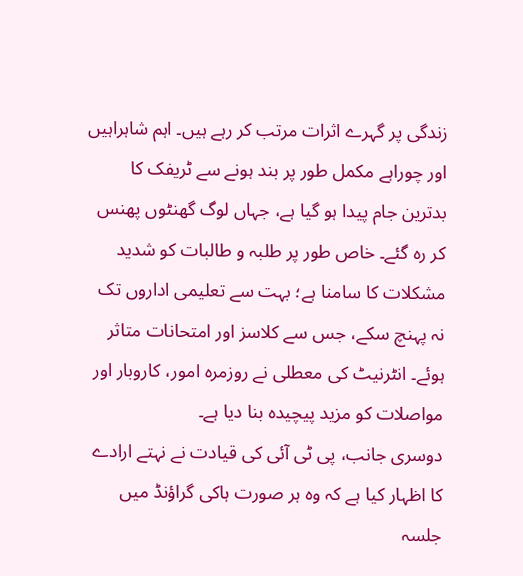زندگی پر گہرے اثرات مرتب کر رہے ہیں۔ اہم شاہراہیں اور چوراہے مکمل طور پر بند ہونے سے ٹریفک کا بدترین جام پیدا ہو گیا ہے، جہاں لوگ گھنٹوں پھنس کر رہ گئے۔ خاص طور پر طلبہ و طالبات کو شدید مشکلات کا سامنا ہے؛ بہت سے تعلیمی اداروں تک نہ پہنچ سکے، جس سے کلاسز اور امتحانات متاثر ہوئے۔ انٹرنیٹ کی معطلی نے روزمرہ امور، کاروبار اور مواصلات کو مزید پیچیدہ بنا دیا ہے۔
دوسری جانب، پی ٹی آئی کی قیادت نے نہتے ارادے کا اظہار کیا ہے کہ وہ ہر صورت ہاکی گراؤنڈ میں جلسہ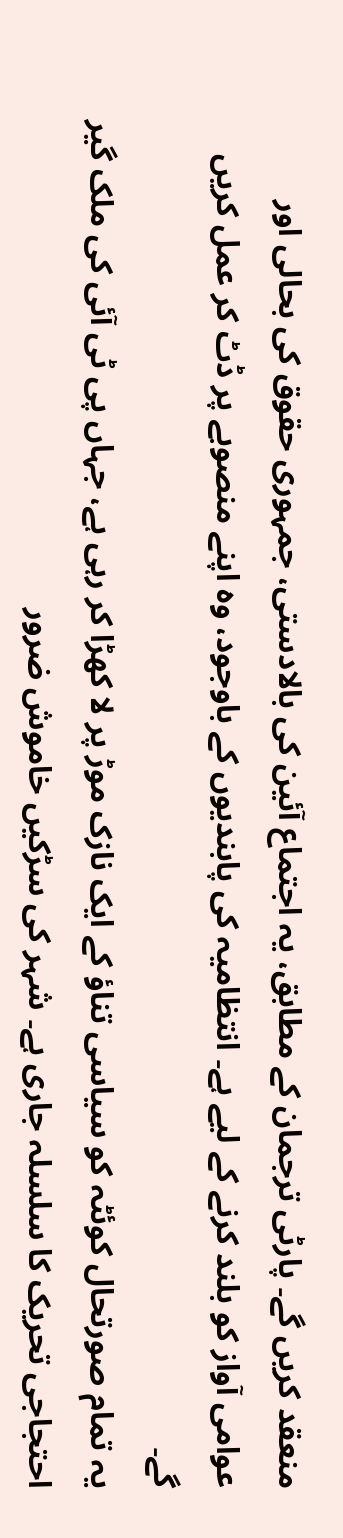منعقد کریں گے۔ پارٹی ترجمان کے مطابق، یہ اجتماع آئین کی بالادستی، جمہوری حقوق کی بحالی اور عوامی آواز کو بلند کرنے کے لیے ہے۔ انتظامیہ کی پابندیوں کے باوجود، وہ اپنے منصوبے پر ڈٹ کر عمل کریں گے۔
یہ تمام صورتحال کوئٹہ کو سیاسی تناؤ کے ایک نازک موڑ پر لا کھڑا کر رہی ہے، جہاں پی ٹی آئی کی ملک گیر احتجاجی تحریک کا سلسلہ جاری ہے۔ شہر کی سڑکیں خاموش ضرور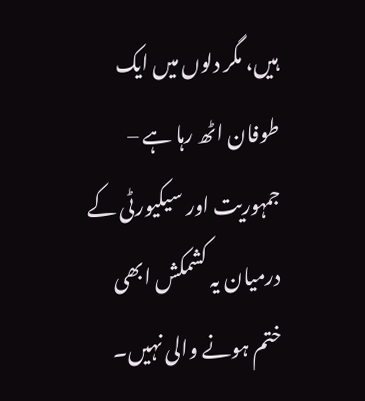ہیں، مگر دلوں میں ایک طوفان اٹھ رہا ہے – جمہوریت اور سیکیورٹی کے درمیان یہ کشمکش ابھی ختم ہونے والی نہیں۔